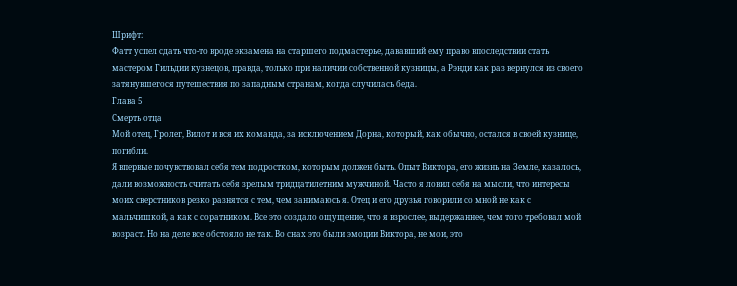Шрифт:
Фатт успел сдать что-то вроде экзамена на старшего подмастерье, дававший ему право впоследствии стать мастером Гильдии кузнецов, правда, только при наличии собственной кузницы, а Рэнди как раз вернулся из своего затянувшегося путешествия по западным странам, когда случилась беда.
Глава 5
Смерть отца
Мой отец, Гролег, Вилот и вся их команда, за исключением Дорна, который, как обычно, остался в своей кузнице, погибли.
Я впервые почувствовал себя тем подростком, которым должен быть. Опыт Виктора, его жизнь на Земле, казалось, дали возможность считать себя зрелым тридцатилетним мужчиной. Часто я ловил себя на мысли, что интересы моих сверстников резко разнятся с тем, чем занимаюсь я. Отец и его друзья говорили со мной не как с мальчишкой, а как с соратником. Все это создало ощущение, что я взрослее, выдержаннее, чем того требовал мой возраст. Но на деле все обстояло не так. Во снах это были эмоции Виктора, не мои, это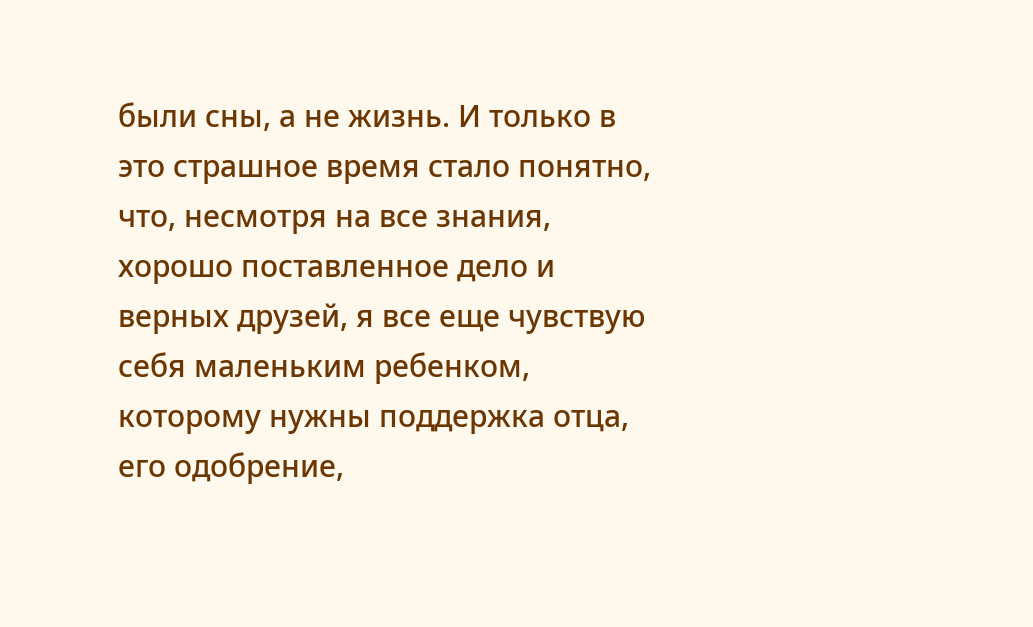были сны, а не жизнь. И только в это страшное время стало понятно, что, несмотря на все знания, хорошо поставленное дело и верных друзей, я все еще чувствую себя маленьким ребенком, которому нужны поддержка отца, его одобрение,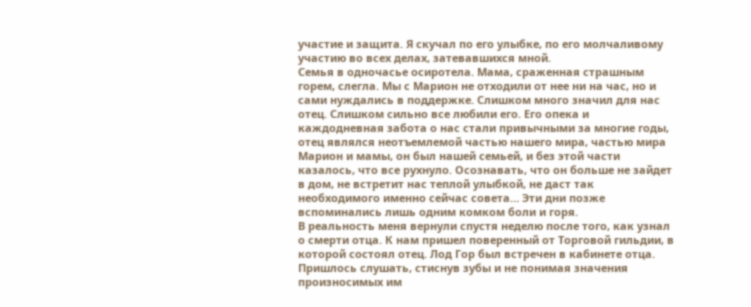участие и защита. Я скучал по его улыбке, по его молчаливому участию во всех делах, затевавшихся мной.
Семья в одночасье осиротела. Мама, сраженная страшным горем, слегла. Мы с Марион не отходили от нее ни на час, но и сами нуждались в поддержке. Слишком много значил для нас отец. Слишком сильно все любили его. Его опека и каждодневная забота о нас стали привычными за многие годы, отец являлся неотъемлемой частью нашего мира, частью мира Марион и мамы, он был нашей семьей, и без этой части казалось, что все рухнуло. Осознавать, что он больше не зайдет в дом, не встретит нас теплой улыбкой, не даст так необходимого именно сейчас совета… Эти дни позже вспоминались лишь одним комком боли и горя.
В реальность меня вернули спустя неделю после того, как узнал о смерти отца. К нам пришел поверенный от Торговой гильдии, в которой состоял отец. Лод Гор был встречен в кабинете отца. Пришлось слушать, стиснув зубы и не понимая значения произносимых им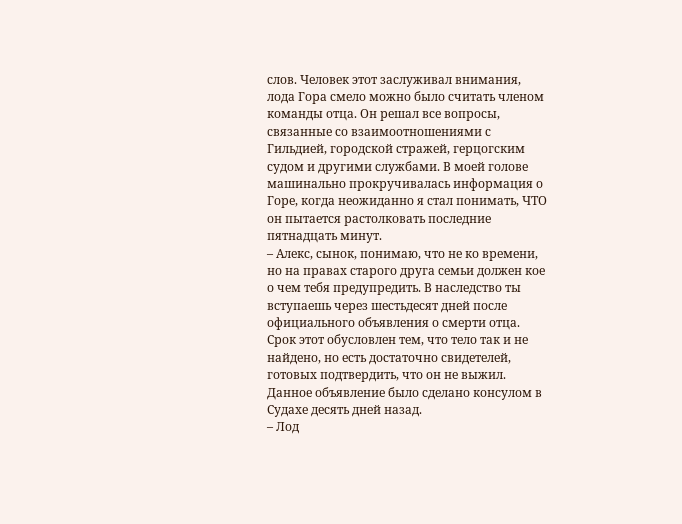слов. Человек этот заслуживал внимания, лода Гора смело можно было считать членом команды отца. Он решал все вопросы, связанные со взаимоотношениями с Гильдией, городской стражей, герцогским судом и другими службами. В моей голове машинально прокручивалась информация о Горе, когда неожиданно я стал понимать, ЧТО он пытается растолковать последние пятнадцать минут.
– Алекс, сынок, понимаю, что не ко времени, но на правах старого друга семьи должен кое о чем тебя предупредить. В наследство ты вступаешь через шестьдесят дней после официального объявления о смерти отца. Срок этот обусловлен тем, что тело так и не найдено, но есть достаточно свидетелей, готовых подтвердить, что он не выжил. Данное объявление было сделано консулом в Судахе десять дней назад.
– Лод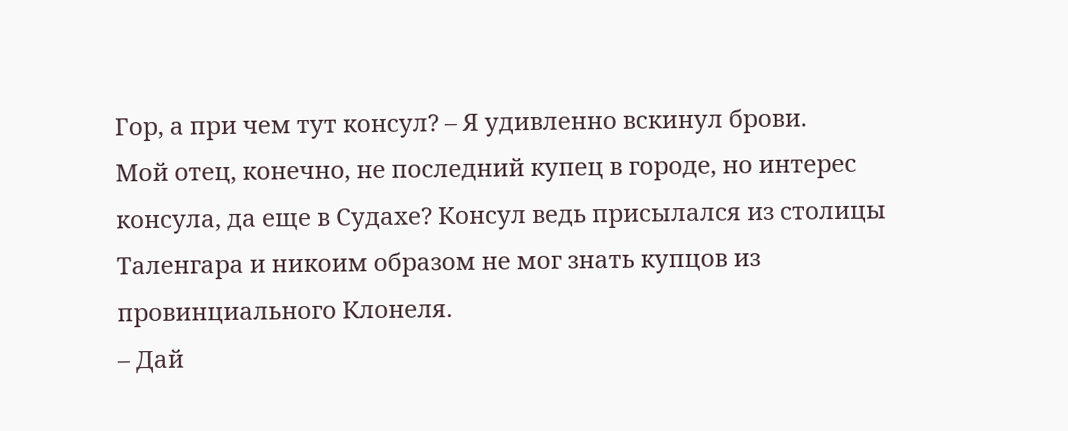Гор, а при чем тут консул? – Я удивленно вскинул брови.
Мой отец, конечно, не последний купец в городе, но интерес консула, да еще в Судахе? Консул ведь присылался из столицы Таленгара и никоим образом не мог знать купцов из провинциального Клонеля.
– Дай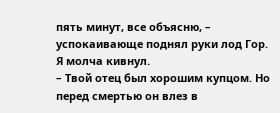пять минут, все объясню, – успокаивающе поднял руки лод Гор.
Я молча кивнул.
– Твой отец был хорошим купцом. Но перед смертью он влез в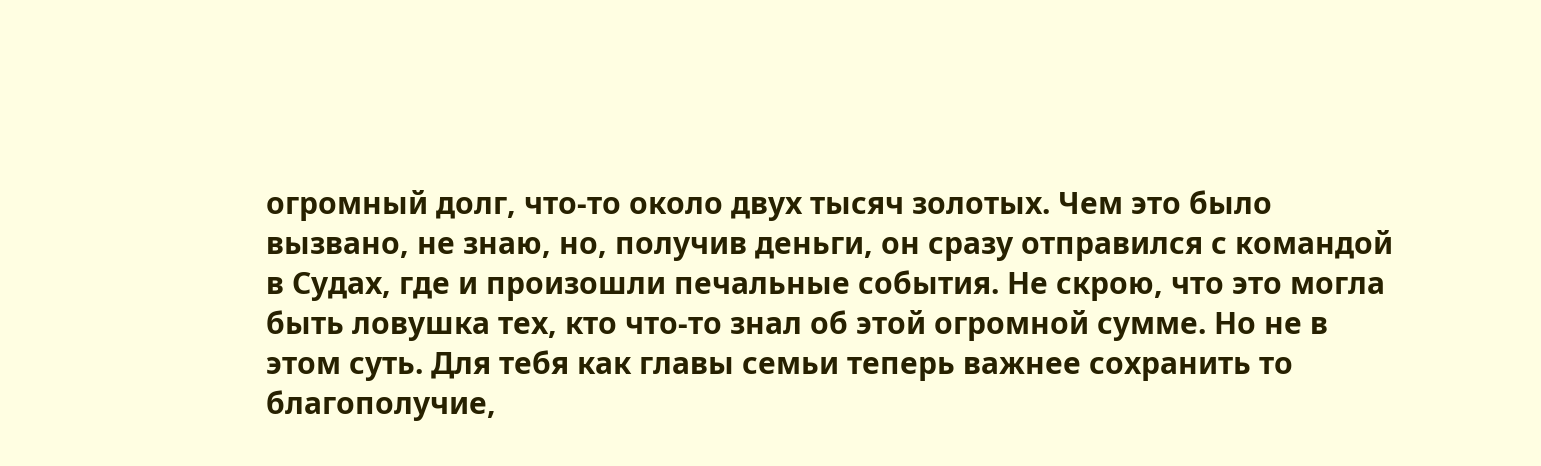огромный долг, что-то около двух тысяч золотых. Чем это было вызвано, не знаю, но, получив деньги, он сразу отправился с командой в Судах, где и произошли печальные события. Не скрою, что это могла быть ловушка тех, кто что-то знал об этой огромной сумме. Но не в этом суть. Для тебя как главы семьи теперь важнее сохранить то благополучие,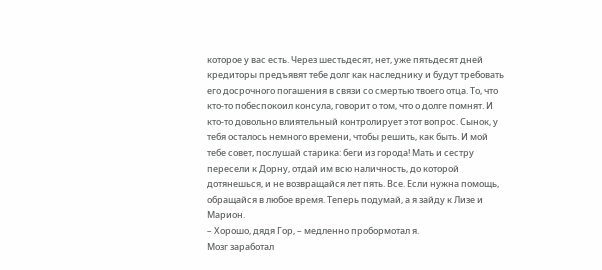которое у вас есть. Через шестьдесят, нет, уже пятьдесят дней кредиторы предъявят тебе долг как наследнику и будут требовать его досрочного погашения в связи со смертью твоего отца. То, что кто-то побеспокоил консула, говорит о том, что о долге помнят. И кто-то довольно влиятельный контролирует этот вопрос. Сынок, у тебя осталось немного времени, чтобы решить, как быть. И мой тебе совет, послушай старика: беги из города! Мать и сестру пересели к Дорну, отдай им всю наличность, до которой дотянешься, и не возвращайся лет пять. Все. Если нужна помощь, обращайся в любое время. Теперь подумай, а я зайду к Лизе и Марион.
– Хорошо, дядя Гор, – медленно пробормотал я.
Мозг заработал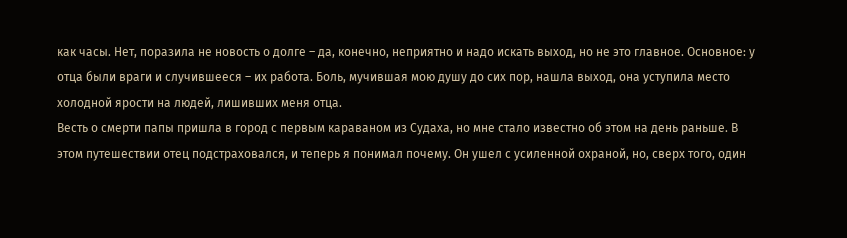как часы. Нет, поразила не новость о долге – да, конечно, неприятно и надо искать выход, но не это главное. Основное: у отца были враги и случившееся – их работа. Боль, мучившая мою душу до сих пор, нашла выход, она уступила место холодной ярости на людей, лишивших меня отца.
Весть о смерти папы пришла в город с первым караваном из Судаха, но мне стало известно об этом на день раньше. В этом путешествии отец подстраховался, и теперь я понимал почему. Он ушел с усиленной охраной, но, сверх того, один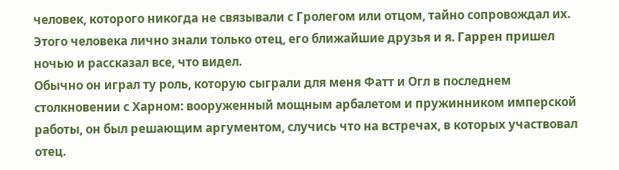человек, которого никогда не связывали с Гролегом или отцом, тайно сопровождал их. Этого человека лично знали только отец, его ближайшие друзья и я. Гаррен пришел ночью и рассказал все, что видел.
Обычно он играл ту роль, которую сыграли для меня Фатт и Огл в последнем столкновении с Харном: вооруженный мощным арбалетом и пружинником имперской работы, он был решающим аргументом, случись что на встречах, в которых участвовал отец.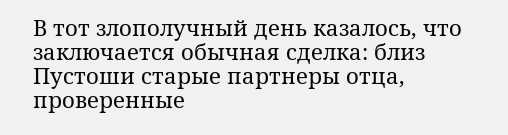В тот злополучный день казалось, что заключается обычная сделка: близ Пустоши старые партнеры отца, проверенные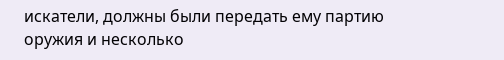искатели, должны были передать ему партию оружия и несколько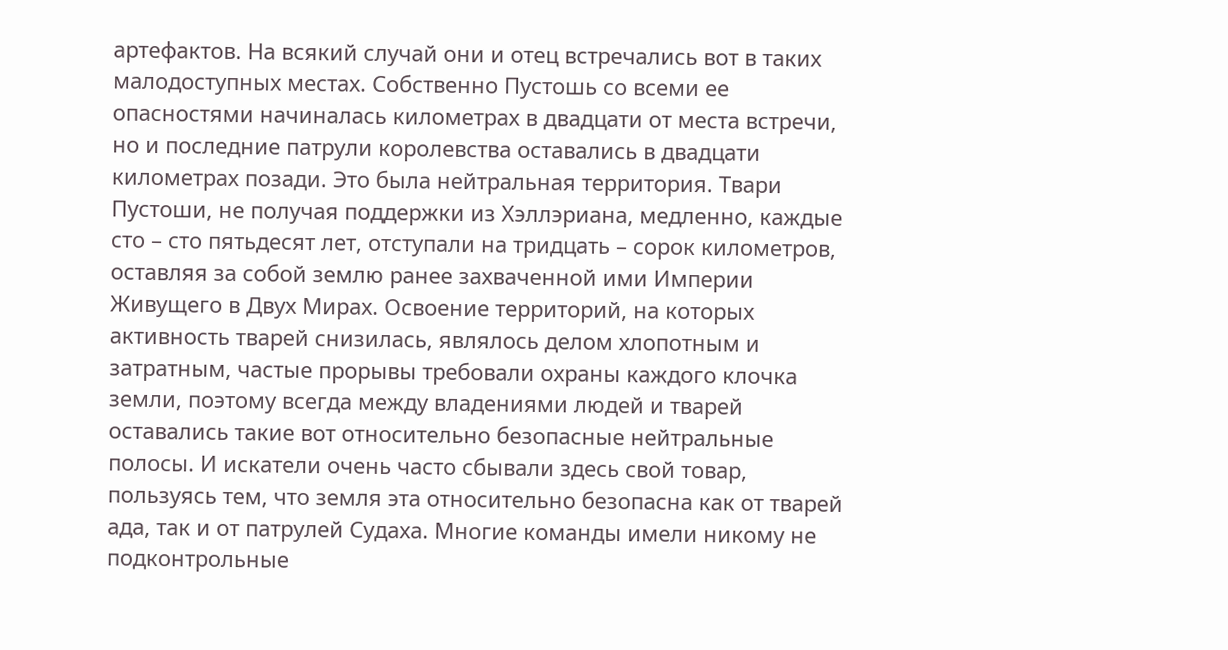артефактов. На всякий случай они и отец встречались вот в таких малодоступных местах. Собственно Пустошь со всеми ее опасностями начиналась километрах в двадцати от места встречи, но и последние патрули королевства оставались в двадцати километрах позади. Это была нейтральная территория. Твари Пустоши, не получая поддержки из Хэллэриана, медленно, каждые сто – сто пятьдесят лет, отступали на тридцать – сорок километров, оставляя за собой землю ранее захваченной ими Империи Живущего в Двух Мирах. Освоение территорий, на которых активность тварей снизилась, являлось делом хлопотным и затратным, частые прорывы требовали охраны каждого клочка земли, поэтому всегда между владениями людей и тварей оставались такие вот относительно безопасные нейтральные полосы. И искатели очень часто сбывали здесь свой товар, пользуясь тем, что земля эта относительно безопасна как от тварей ада, так и от патрулей Судаха. Многие команды имели никому не подконтрольные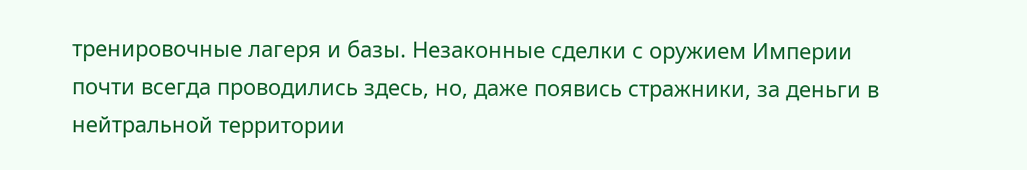тренировочные лагеря и базы. Незаконные сделки с оружием Империи почти всегда проводились здесь, но, даже появись стражники, за деньги в нейтральной территории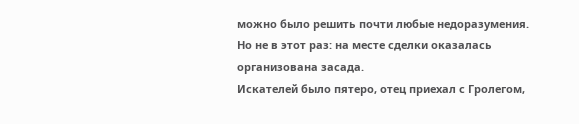можно было решить почти любые недоразумения. Но не в этот раз: на месте сделки оказалась организована засада.
Искателей было пятеро, отец приехал с Гролегом,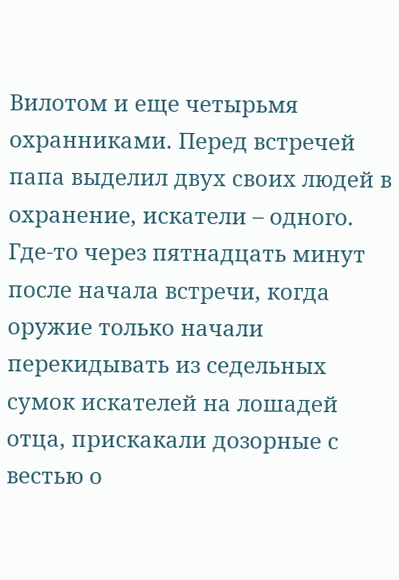Вилотом и еще четырьмя охранниками. Перед встречей папа выделил двух своих людей в охранение, искатели – одного. Где-то через пятнадцать минут после начала встречи, когда оружие только начали перекидывать из седельных сумок искателей на лошадей отца, прискакали дозорные с вестью о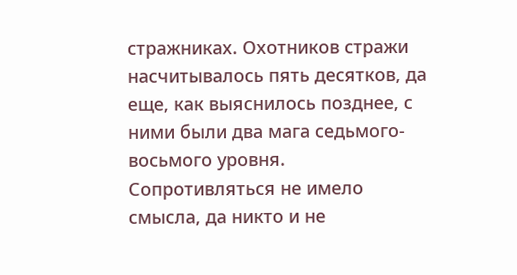стражниках. Охотников стражи насчитывалось пять десятков, да еще, как выяснилось позднее, с ними были два мага седьмого-восьмого уровня. Сопротивляться не имело смысла, да никто и не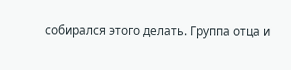собирался этого делать. Группа отца и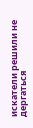искатели решили не дергаться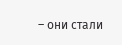– они стали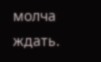молча ждать.